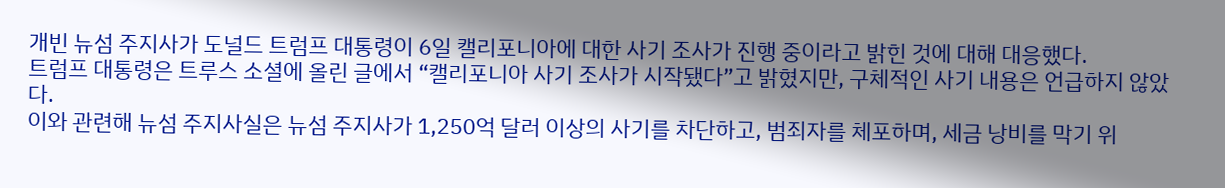개빈 뉴섬 주지사가 도널드 트럼프 대통령이 6일 캘리포니아에 대한 사기 조사가 진행 중이라고 밝힌 것에 대해 대응했다.
트럼프 대통령은 트루스 소셜에 올린 글에서 “캘리포니아 사기 조사가 시작됐다”고 밝혔지만, 구체적인 사기 내용은 언급하지 않았다.
이와 관련해 뉴섬 주지사실은 뉴섬 주지사가 1,250억 달러 이상의 사기를 차단하고, 범죄자를 체포하며, 세금 낭비를 막기 위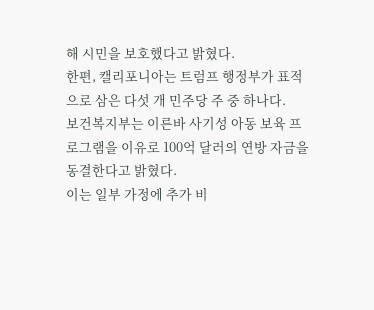해 시민을 보호했다고 밝혔다.
한편, 캘리포니아는 트럼프 행정부가 표적으로 삼은 다섯 개 민주당 주 중 하나다.
보건복지부는 이른바 사기성 아동 보육 프로그램을 이유로 100억 달러의 연방 자금을 동결한다고 밝혔다.
이는 일부 가정에 추가 비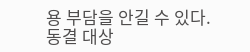용 부담을 안길 수 있다.
동결 대상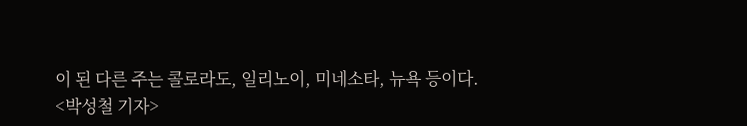이 된 다른 주는 콜로라도, 일리노이, 미네소타, 뉴욕 등이다.
<박성철 기자>